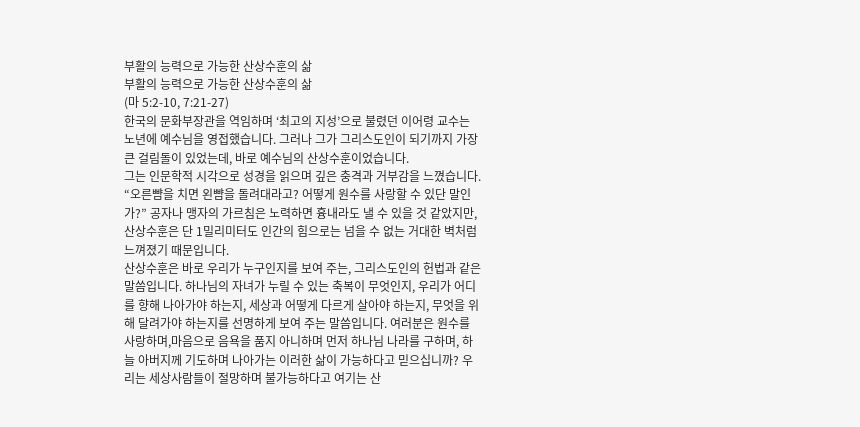부활의 능력으로 가능한 산상수훈의 삶
부활의 능력으로 가능한 산상수훈의 삶
(마 5:2-10, 7:21-27)
한국의 문화부장관을 역임하며 ‘최고의 지성’으로 불렸던 이어령 교수는 노년에 예수님을 영접했습니다. 그러나 그가 그리스도인이 되기까지 가장 큰 걸림돌이 있었는데, 바로 예수님의 산상수훈이었습니다.
그는 인문학적 시각으로 성경을 읽으며 깊은 충격과 거부감을 느꼈습니다. “오른뺨을 치면 왼뺨을 돌려대라고? 어떻게 원수를 사랑할 수 있단 말인가?” 공자나 맹자의 가르침은 노력하면 흉내라도 낼 수 있을 것 같았지만, 산상수훈은 단 1밀리미터도 인간의 힘으로는 넘을 수 없는 거대한 벽처럼 느껴졌기 때문입니다.
산상수훈은 바로 우리가 누구인지를 보여 주는, 그리스도인의 헌법과 같은 말씀입니다. 하나님의 자녀가 누릴 수 있는 축복이 무엇인지, 우리가 어디를 향해 나아가야 하는지, 세상과 어떻게 다르게 살아야 하는지, 무엇을 위해 달려가야 하는지를 선명하게 보여 주는 말씀입니다. 여러분은 원수를 사랑하며,마음으로 음욕을 품지 아니하며 먼저 하나님 나라를 구하며, 하늘 아버지께 기도하며 나아가는 이러한 삶이 가능하다고 믿으십니까? 우리는 세상사람들이 절망하며 불가능하다고 여기는 산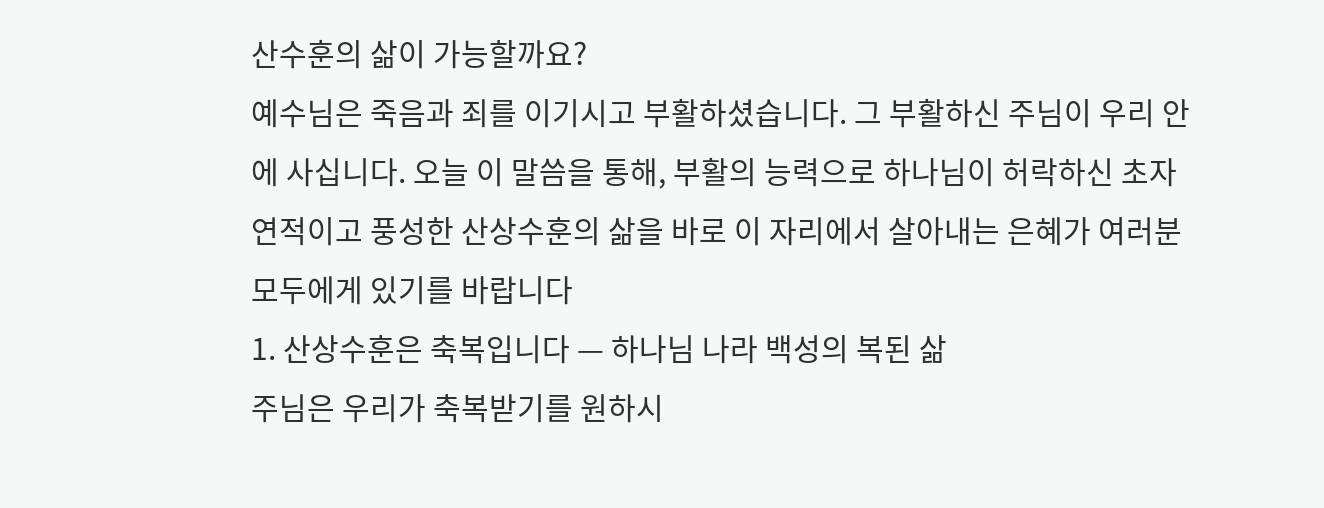산수훈의 삶이 가능할까요?
예수님은 죽음과 죄를 이기시고 부활하셨습니다. 그 부활하신 주님이 우리 안에 사십니다. 오늘 이 말씀을 통해, 부활의 능력으로 하나님이 허락하신 초자연적이고 풍성한 산상수훈의 삶을 바로 이 자리에서 살아내는 은혜가 여러분 모두에게 있기를 바랍니다
1. 산상수훈은 축복입니다 — 하나님 나라 백성의 복된 삶
주님은 우리가 축복받기를 원하시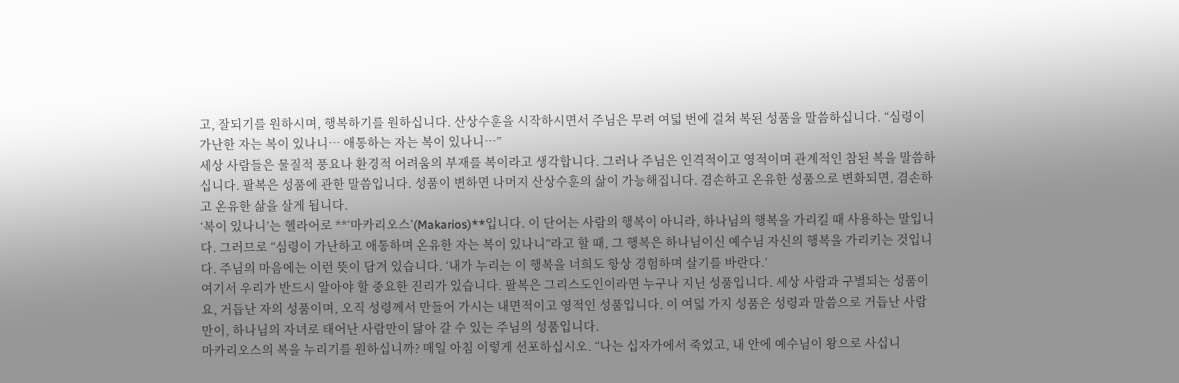고, 잘되기를 원하시며, 행복하기를 원하십니다. 산상수훈을 시작하시면서 주님은 무려 여덟 번에 걸쳐 복된 성품을 말씀하십니다. “심령이 가난한 자는 복이 있나니… 애통하는 자는 복이 있나니…”
세상 사람들은 물질적 풍요나 환경적 어려움의 부재를 복이라고 생각합니다. 그러나 주님은 인격적이고 영적이며 관계적인 참된 복을 말씀하십니다. 팔복은 성품에 관한 말씀입니다. 성품이 변하면 나머지 산상수훈의 삶이 가능해집니다. 겸손하고 온유한 성품으로 변화되면, 겸손하고 온유한 삶을 살게 됩니다.
‘복이 있나니’는 헬라어로 **‘마카리오스’(Makarios)**입니다. 이 단어는 사람의 행복이 아니라, 하나님의 행복을 가리킬 때 사용하는 말입니다. 그러므로 “심령이 가난하고 애통하며 온유한 자는 복이 있나니”라고 할 때, 그 행복은 하나님이신 예수님 자신의 행복을 가리키는 것입니다. 주님의 마음에는 이런 뜻이 담겨 있습니다. ‘내가 누리는 이 행복을 너희도 항상 경험하며 살기를 바란다.’
여기서 우리가 반드시 알아야 할 중요한 진리가 있습니다. 팔복은 그리스도인이라면 누구나 지닌 성품입니다. 세상 사람과 구별되는 성품이요, 거듭난 자의 성품이며, 오직 성령께서 만들어 가시는 내면적이고 영적인 성품입니다. 이 여덟 가지 성품은 성령과 말씀으로 거듭난 사람만이, 하나님의 자녀로 태어난 사람만이 닮아 갈 수 있는 주님의 성품입니다.
마카리오스의 복을 누리기를 원하십니까? 매일 아침 이렇게 선포하십시오. “나는 십자가에서 죽었고, 내 안에 예수님이 왕으로 사십니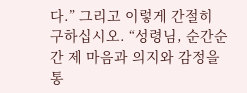다.” 그리고 이렇게 간절히 구하십시오. “성령님, 순간순간 제 마음과 의지와 감정을 통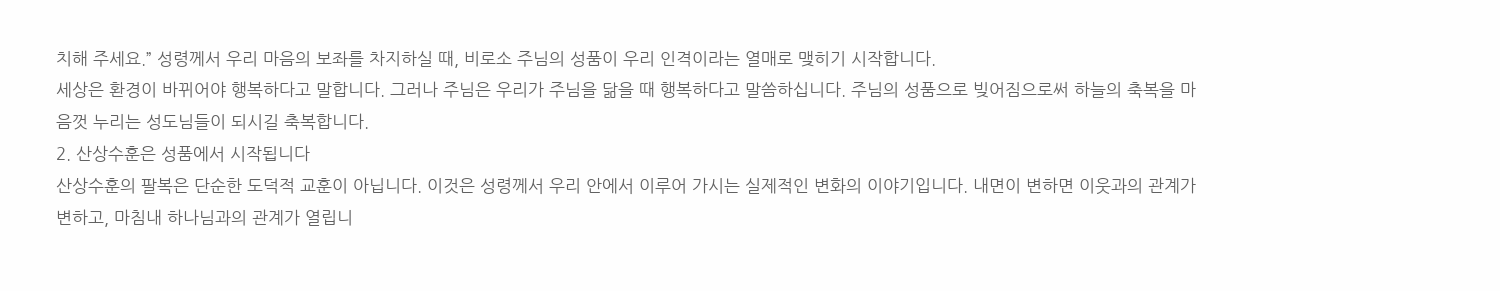치해 주세요.” 성령께서 우리 마음의 보좌를 차지하실 때, 비로소 주님의 성품이 우리 인격이라는 열매로 맺히기 시작합니다.
세상은 환경이 바뀌어야 행복하다고 말합니다. 그러나 주님은 우리가 주님을 닮을 때 행복하다고 말씀하십니다. 주님의 성품으로 빚어짐으로써 하늘의 축복을 마음껏 누리는 성도님들이 되시길 축복합니다.
2. 산상수훈은 성품에서 시작됩니다
산상수훈의 팔복은 단순한 도덕적 교훈이 아닙니다. 이것은 성령께서 우리 안에서 이루어 가시는 실제적인 변화의 이야기입니다. 내면이 변하면 이웃과의 관계가 변하고, 마침내 하나님과의 관계가 열립니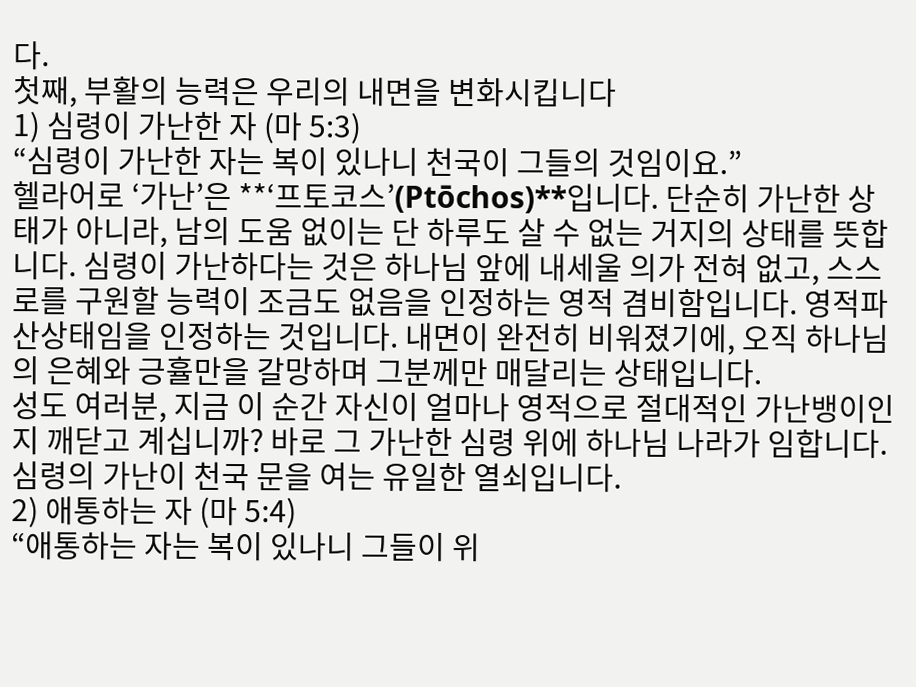다.
첫째, 부활의 능력은 우리의 내면을 변화시킵니다
1) 심령이 가난한 자 (마 5:3)
“심령이 가난한 자는 복이 있나니 천국이 그들의 것임이요.”
헬라어로 ‘가난’은 **‘프토코스’(Ptōchos)**입니다. 단순히 가난한 상태가 아니라, 남의 도움 없이는 단 하루도 살 수 없는 거지의 상태를 뜻합니다. 심령이 가난하다는 것은 하나님 앞에 내세울 의가 전혀 없고, 스스로를 구원할 능력이 조금도 없음을 인정하는 영적 겸비함입니다. 영적파산상태임을 인정하는 것입니다. 내면이 완전히 비워졌기에, 오직 하나님의 은혜와 긍휼만을 갈망하며 그분께만 매달리는 상태입니다.
성도 여러분, 지금 이 순간 자신이 얼마나 영적으로 절대적인 가난뱅이인지 깨닫고 계십니까? 바로 그 가난한 심령 위에 하나님 나라가 임합니다. 심령의 가난이 천국 문을 여는 유일한 열쇠입니다.
2) 애통하는 자 (마 5:4)
“애통하는 자는 복이 있나니 그들이 위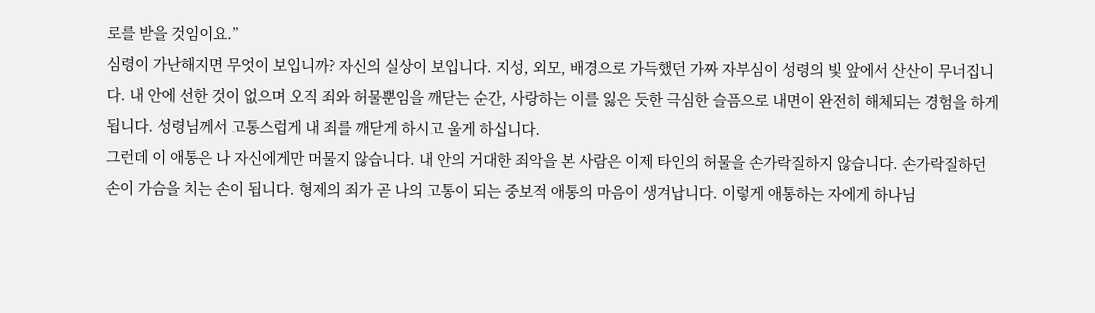로를 받을 것임이요.”
심령이 가난해지면 무엇이 보입니까? 자신의 실상이 보입니다. 지성, 외모, 배경으로 가득했던 가짜 자부심이 성령의 빛 앞에서 산산이 무너집니다. 내 안에 선한 것이 없으며 오직 죄와 허물뿐임을 깨닫는 순간, 사랑하는 이를 잃은 듯한 극심한 슬픔으로 내면이 완전히 해체되는 경험을 하게 됩니다. 성령님께서 고통스럽게 내 죄를 깨닫게 하시고 울게 하십니다.
그런데 이 애통은 나 자신에게만 머물지 않습니다. 내 안의 거대한 죄악을 본 사람은 이제 타인의 허물을 손가락질하지 않습니다. 손가락질하던 손이 가슴을 치는 손이 됩니다. 형제의 죄가 곧 나의 고통이 되는 중보적 애통의 마음이 생겨납니다. 이렇게 애통하는 자에게 하나님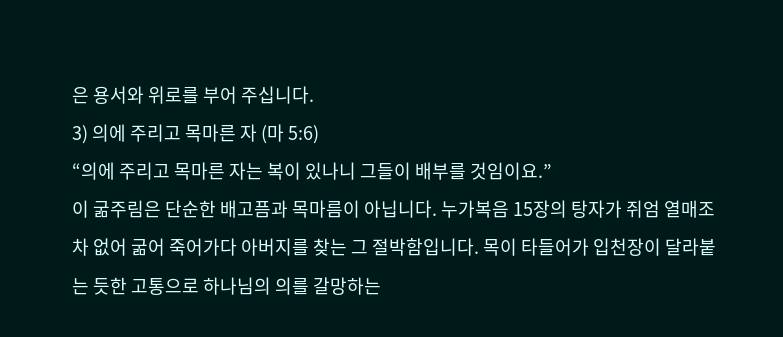은 용서와 위로를 부어 주십니다.
3) 의에 주리고 목마른 자 (마 5:6)
“의에 주리고 목마른 자는 복이 있나니 그들이 배부를 것임이요.”
이 굶주림은 단순한 배고픔과 목마름이 아닙니다. 누가복음 15장의 탕자가 쥐엄 열매조차 없어 굶어 죽어가다 아버지를 찾는 그 절박함입니다. 목이 타들어가 입천장이 달라붙는 듯한 고통으로 하나님의 의를 갈망하는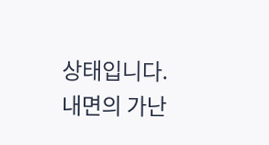상태입니다.
내면의 가난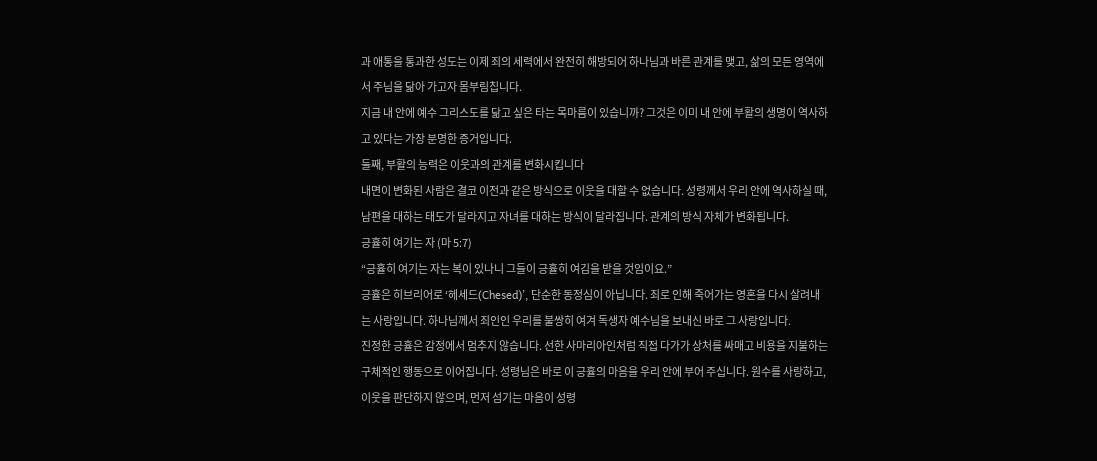과 애통을 통과한 성도는 이제 죄의 세력에서 완전히 해방되어 하나님과 바른 관계를 맺고, 삶의 모든 영역에서 주님을 닮아 가고자 몸부림칩니다.
지금 내 안에 예수 그리스도를 닮고 싶은 타는 목마름이 있습니까? 그것은 이미 내 안에 부활의 생명이 역사하고 있다는 가장 분명한 증거입니다.
둘째, 부활의 능력은 이웃과의 관계를 변화시킵니다
내면이 변화된 사람은 결코 이전과 같은 방식으로 이웃을 대할 수 없습니다. 성령께서 우리 안에 역사하실 때, 남편을 대하는 태도가 달라지고 자녀를 대하는 방식이 달라집니다. 관계의 방식 자체가 변화됩니다.
긍휼히 여기는 자 (마 5:7)
“긍휼히 여기는 자는 복이 있나니 그들이 긍휼히 여김을 받을 것임이요.”
긍휼은 히브리어로 ‘헤세드(Chesed)’, 단순한 동정심이 아닙니다. 죄로 인해 죽어가는 영혼을 다시 살려내는 사랑입니다. 하나님께서 죄인인 우리를 불쌍히 여겨 독생자 예수님을 보내신 바로 그 사랑입니다.
진정한 긍휼은 감정에서 멈추지 않습니다. 선한 사마리아인처럼 직접 다가가 상처를 싸매고 비용을 지불하는 구체적인 행동으로 이어집니다. 성령님은 바로 이 긍휼의 마음을 우리 안에 부어 주십니다. 원수를 사랑하고, 이웃을 판단하지 않으며, 먼저 섬기는 마음이 성령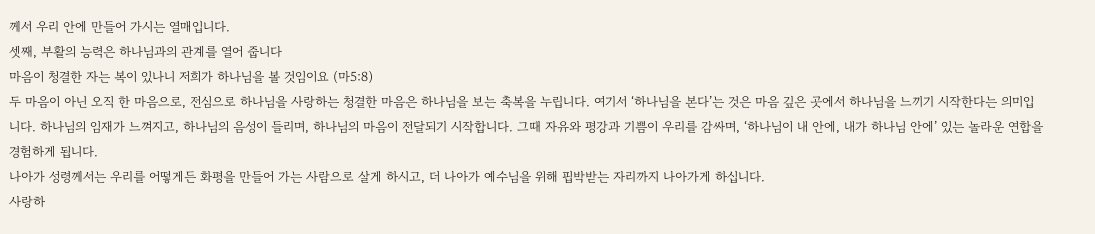께서 우리 안에 만들어 가시는 열매입니다.
셋째, 부활의 능력은 하나님과의 관계를 열어 줍니다
마음이 청결한 자는 복이 있나니 저희가 하나님을 볼 것임이요 (마5:8)
두 마음이 아닌 오직 한 마음으로, 전심으로 하나님을 사랑하는 청결한 마음은 하나님을 보는 축복을 누립니다. 여기서 ‘하나님을 본다’는 것은 마음 깊은 곳에서 하나님을 느끼기 시작한다는 의미입니다. 하나님의 임재가 느껴지고, 하나님의 음성이 들리며, 하나님의 마음이 전달되기 시작합니다. 그때 자유와 평강과 기쁨이 우리를 감싸며, ‘하나님이 내 안에, 내가 하나님 안에’ 있는 놀라운 연합을 경험하게 됩니다.
나아가 성령께서는 우리를 어떻게든 화평을 만들어 가는 사람으로 살게 하시고, 더 나아가 예수님을 위해 핍박받는 자리까지 나아가게 하십니다.
사랑하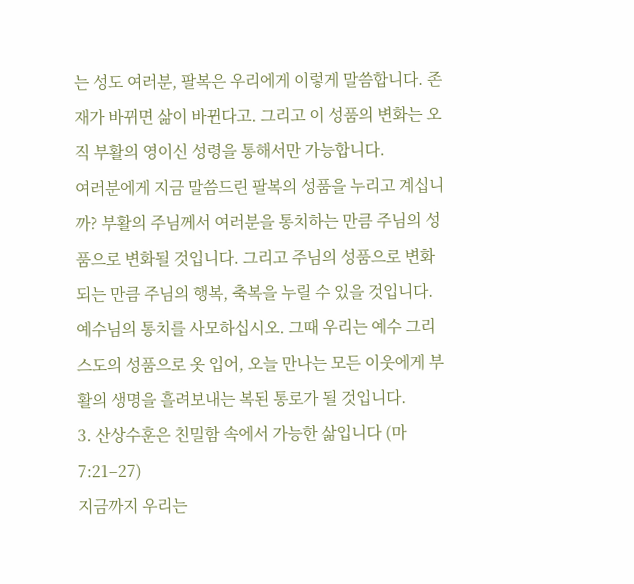는 성도 여러분, 팔복은 우리에게 이렇게 말씀합니다. 존재가 바뀌면 삶이 바뀐다고. 그리고 이 성품의 변화는 오직 부활의 영이신 성령을 통해서만 가능합니다.
여러분에게 지금 말씀드린 팔복의 성품을 누리고 계십니까? 부활의 주님께서 여러분을 통치하는 만큼 주님의 성품으로 변화될 것입니다. 그리고 주님의 성품으로 변화되는 만큼 주님의 행복, 축복을 누릴 수 있을 것입니다.
예수님의 통치를 사모하십시오. 그때 우리는 예수 그리스도의 성품으로 옷 입어, 오늘 만나는 모든 이웃에게 부활의 생명을 흘려보내는 복된 통로가 될 것입니다.
3. 산상수훈은 친밀함 속에서 가능한 삶입니다 (마 7:21–27)
지금까지 우리는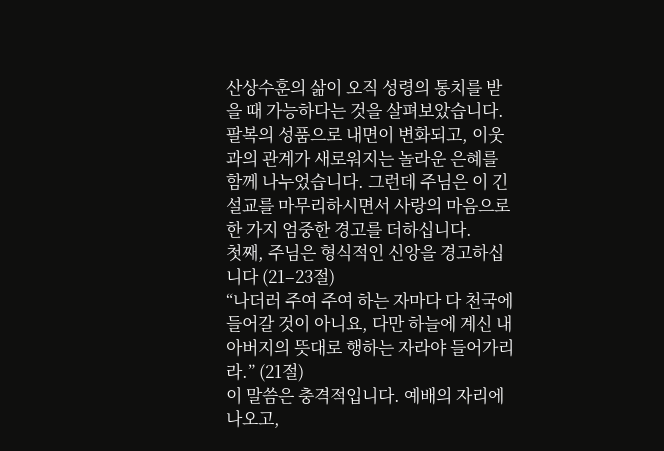산상수훈의 삶이 오직 성령의 통치를 받을 때 가능하다는 것을 살펴보았습니다. 팔복의 성품으로 내면이 변화되고, 이웃과의 관계가 새로워지는 놀라운 은혜를 함께 나누었습니다. 그런데 주님은 이 긴 설교를 마무리하시면서 사랑의 마음으로 한 가지 엄중한 경고를 더하십니다.
첫째, 주님은 형식적인 신앙을 경고하십니다 (21–23절)
“나더러 주여 주여 하는 자마다 다 천국에 들어갈 것이 아니요, 다만 하늘에 계신 내 아버지의 뜻대로 행하는 자라야 들어가리라.” (21절)
이 말씀은 충격적입니다. 예배의 자리에 나오고,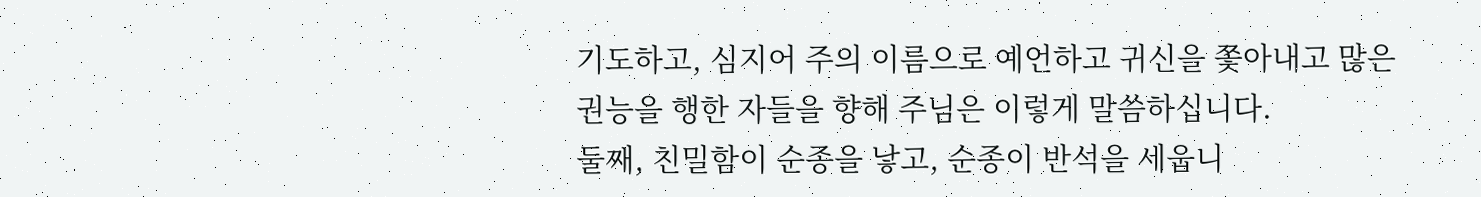기도하고, 심지어 주의 이름으로 예언하고 귀신을 쫓아내고 많은 권능을 행한 자들을 향해 주님은 이렇게 말씀하십니다.
둘째, 친밀함이 순종을 낳고, 순종이 반석을 세웁니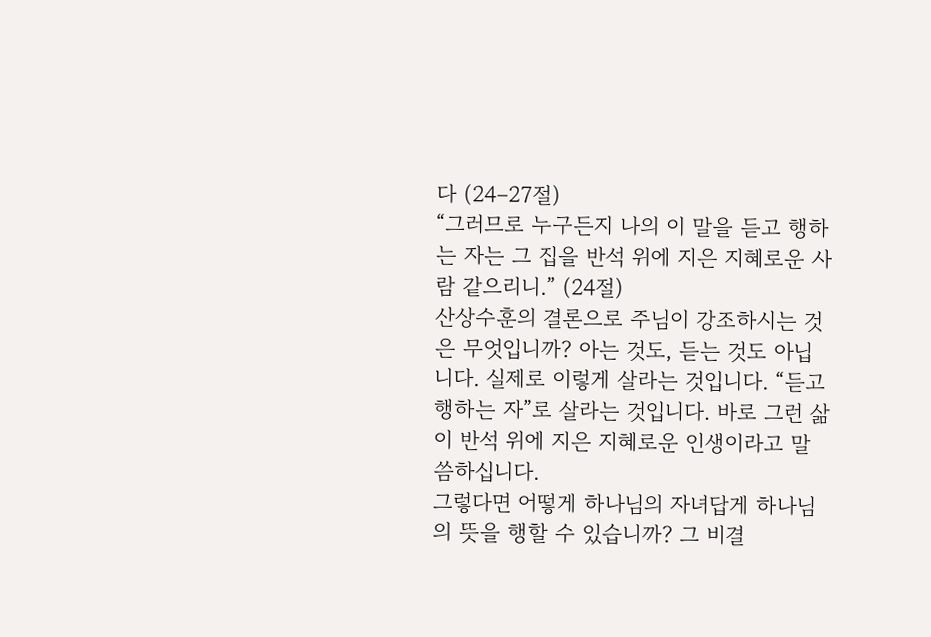다 (24–27절)
“그러므로 누구든지 나의 이 말을 듣고 행하는 자는 그 집을 반석 위에 지은 지혜로운 사람 같으리니.” (24절)
산상수훈의 결론으로 주님이 강조하시는 것은 무엇입니까? 아는 것도, 듣는 것도 아닙니다. 실제로 이렇게 살라는 것입니다. “듣고 행하는 자”로 살라는 것입니다. 바로 그런 삶이 반석 위에 지은 지혜로운 인생이라고 말씀하십니다.
그렇다면 어떻게 하나님의 자녀답게 하나님의 뜻을 행할 수 있습니까? 그 비결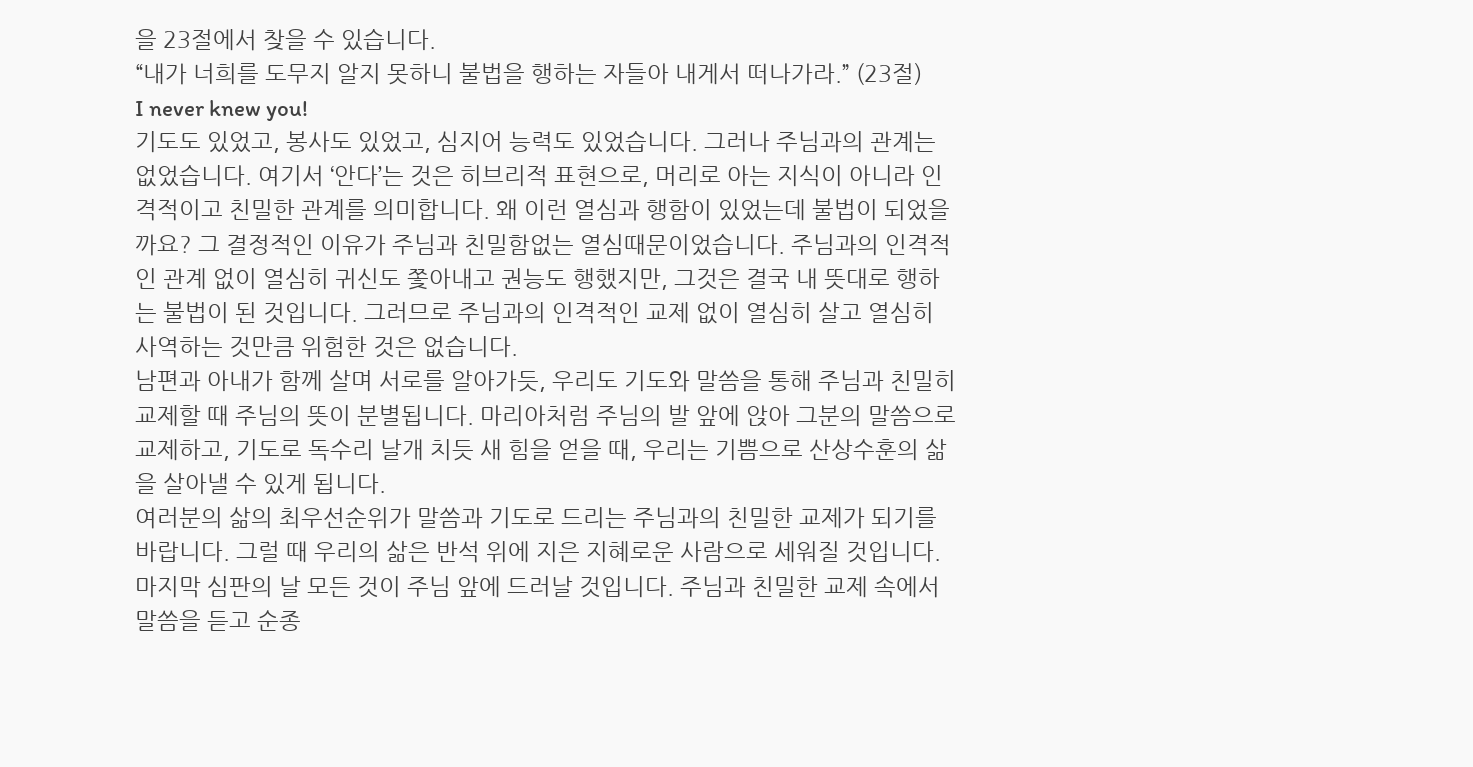을 23절에서 찾을 수 있습니다.
“내가 너희를 도무지 알지 못하니 불법을 행하는 자들아 내게서 떠나가라.” (23절)
I never knew you!
기도도 있었고, 봉사도 있었고, 심지어 능력도 있었습니다. 그러나 주님과의 관계는 없었습니다. 여기서 ‘안다’는 것은 히브리적 표현으로, 머리로 아는 지식이 아니라 인격적이고 친밀한 관계를 의미합니다. 왜 이런 열심과 행함이 있었는데 불법이 되었을까요? 그 결정적인 이유가 주님과 친밀함없는 열심때문이었습니다. 주님과의 인격적인 관계 없이 열심히 귀신도 쫓아내고 권능도 행했지만, 그것은 결국 내 뜻대로 행하는 불법이 된 것입니다. 그러므로 주님과의 인격적인 교제 없이 열심히 살고 열심히 사역하는 것만큼 위험한 것은 없습니다.
남편과 아내가 함께 살며 서로를 알아가듯, 우리도 기도와 말씀을 통해 주님과 친밀히 교제할 때 주님의 뜻이 분별됩니다. 마리아처럼 주님의 발 앞에 앉아 그분의 말씀으로 교제하고, 기도로 독수리 날개 치듯 새 힘을 얻을 때, 우리는 기쁨으로 산상수훈의 삶을 살아낼 수 있게 됩니다.
여러분의 삶의 최우선순위가 말씀과 기도로 드리는 주님과의 친밀한 교제가 되기를 바랍니다. 그럴 때 우리의 삶은 반석 위에 지은 지혜로운 사람으로 세워질 것입니다.
마지막 심판의 날 모든 것이 주님 앞에 드러날 것입니다. 주님과 친밀한 교제 속에서 말씀을 듣고 순종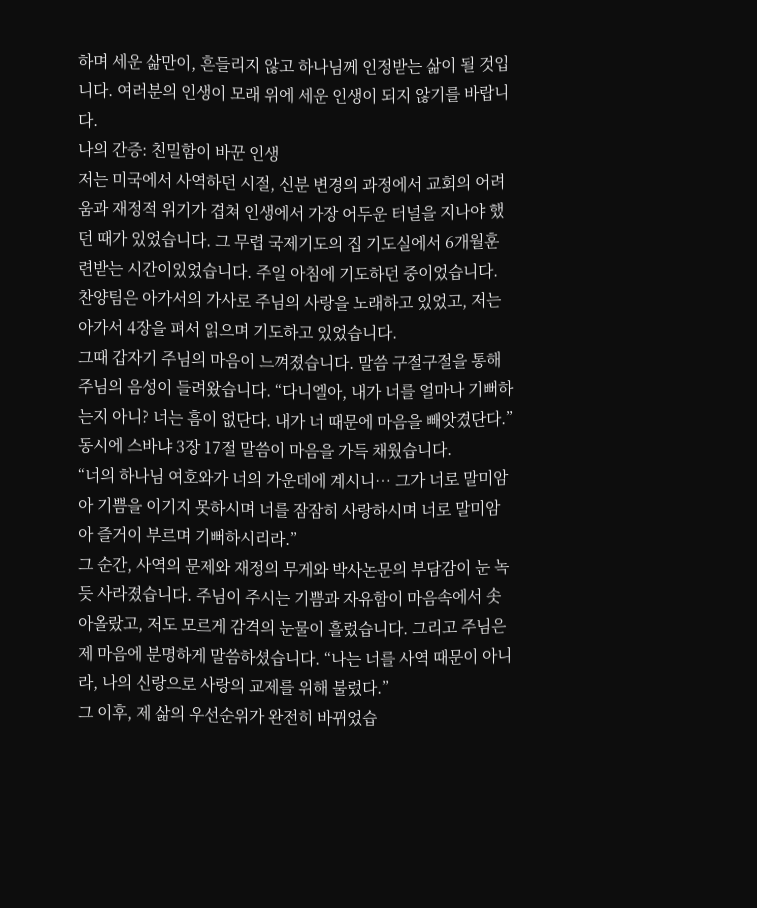하며 세운 삶만이, 흔들리지 않고 하나님께 인정받는 삶이 될 것입니다. 여러분의 인생이 모래 위에 세운 인생이 되지 않기를 바랍니다.
나의 간증: 친밀함이 바꾼 인생
저는 미국에서 사역하던 시절, 신분 변경의 과정에서 교회의 어려움과 재정적 위기가 겹쳐 인생에서 가장 어두운 터널을 지나야 했던 때가 있었습니다. 그 무렵 국제기도의 집 기도실에서 6개월훈련받는 시간이있었습니다. 주일 아침에 기도하던 중이었습니다. 찬양팀은 아가서의 가사로 주님의 사랑을 노래하고 있었고, 저는 아가서 4장을 펴서 읽으며 기도하고 있었습니다.
그때 갑자기 주님의 마음이 느껴졌습니다. 말씀 구절구절을 통해 주님의 음성이 들려왔습니다. “다니엘아, 내가 너를 얼마나 기뻐하는지 아니? 너는 흠이 없단다. 내가 너 때문에 마음을 빼앗겼단다.” 동시에 스바냐 3장 17절 말씀이 마음을 가득 채웠습니다.
“너의 하나님 여호와가 너의 가운데에 계시니… 그가 너로 말미암아 기쁨을 이기지 못하시며 너를 잠잠히 사랑하시며 너로 말미암아 즐거이 부르며 기뻐하시리라.”
그 순간, 사역의 문제와 재정의 무게와 박사논문의 부담감이 눈 녹듯 사라졌습니다. 주님이 주시는 기쁨과 자유함이 마음속에서 솟아올랐고, 저도 모르게 감격의 눈물이 흘렀습니다. 그리고 주님은 제 마음에 분명하게 말씀하셨습니다. “나는 너를 사역 때문이 아니라, 나의 신랑으로 사랑의 교제를 위해 불렀다.”
그 이후, 제 삶의 우선순위가 완전히 바뀌었습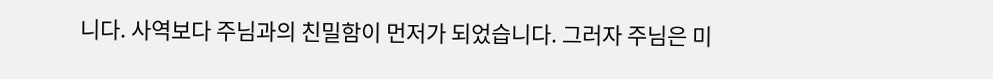니다. 사역보다 주님과의 친밀함이 먼저가 되었습니다. 그러자 주님은 미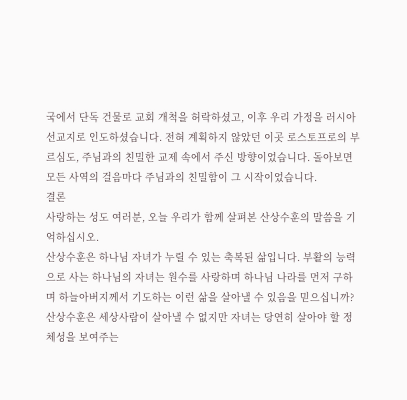국에서 단독 건물로 교회 개척을 허락하셨고, 이후 우리 가정을 러시아 선교지로 인도하셨습니다. 전혀 계획하지 않았던 이곳 로스토프로의 부르심도, 주님과의 친밀한 교제 속에서 주신 방향이었습니다. 돌아보면 모든 사역의 걸음마다 주님과의 친밀함이 그 시작이었습니다.
결론
사랑하는 성도 여러분, 오늘 우리가 함께 살펴본 산상수훈의 말씀을 기억하십시오.
산상수훈은 하나님 자녀가 누릴 수 있는 축복된 삶입니다. 부활의 능력으로 사는 하나님의 자녀는 원수를 사랑하며 하나님 나라를 먼저 구하며 하늘아버지께서 기도하는 이런 삶을 살아낼 수 있음을 믿으십니까?
산상수훈은 세상사람이 살아낼 수 없지만 자녀는 당연히 살아야 할 정체성을 보여주는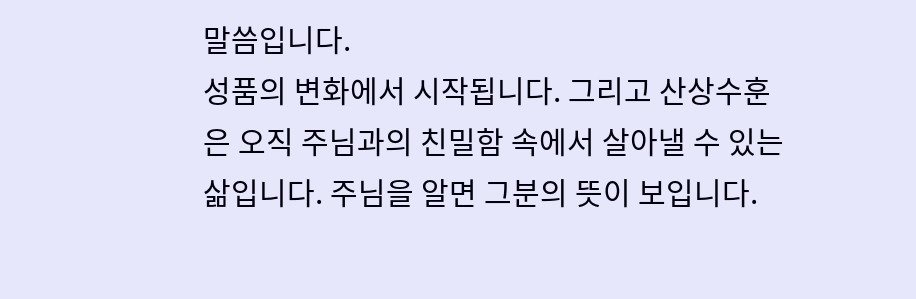말씀입니다.
성품의 변화에서 시작됩니다. 그리고 산상수훈은 오직 주님과의 친밀함 속에서 살아낼 수 있는 삶입니다. 주님을 알면 그분의 뜻이 보입니다.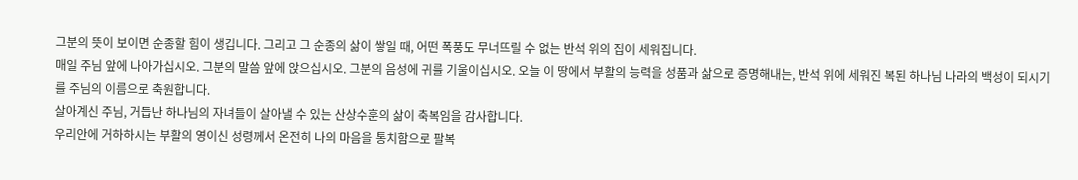그분의 뜻이 보이면 순종할 힘이 생깁니다. 그리고 그 순종의 삶이 쌓일 때, 어떤 폭풍도 무너뜨릴 수 없는 반석 위의 집이 세워집니다.
매일 주님 앞에 나아가십시오. 그분의 말씀 앞에 앉으십시오. 그분의 음성에 귀를 기울이십시오. 오늘 이 땅에서 부활의 능력을 성품과 삶으로 증명해내는, 반석 위에 세워진 복된 하나님 나라의 백성이 되시기를 주님의 이름으로 축원합니다.
살아계신 주님, 거듭난 하나님의 자녀들이 살아낼 수 있는 산상수훈의 삶이 축복임을 감사합니다.
우리안에 거하하시는 부활의 영이신 성령께서 온전히 나의 마음을 통치함으로 팔복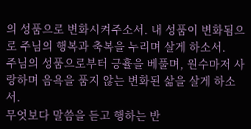의 성품으로 변화시켜주소서. 내 성품이 변화됨으로 주님의 행복과 축복을 누리며 살게 하소서.
주님의 성품으로부터 긍휼을 베풀며, 원수마저 사랑하며 음욕을 품지 않는 변화된 삶을 살게 하소서.
무엇보다 말씀을 듣고 행하는 반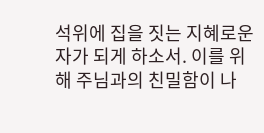석위에 집을 짓는 지혜로운 자가 되게 하소서. 이를 위해 주님과의 친밀함이 나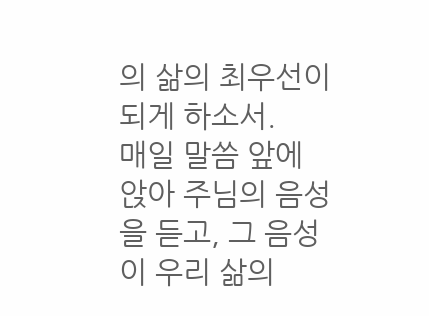의 삶의 최우선이 되게 하소서.
매일 말씀 앞에 앉아 주님의 음성을 듣고, 그 음성이 우리 삶의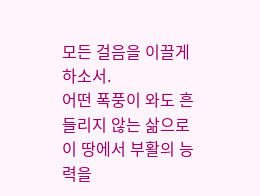모든 걸음을 이끌게 하소서.
어떤 폭풍이 와도 흔들리지 않는 삶으로 이 땅에서 부활의 능력을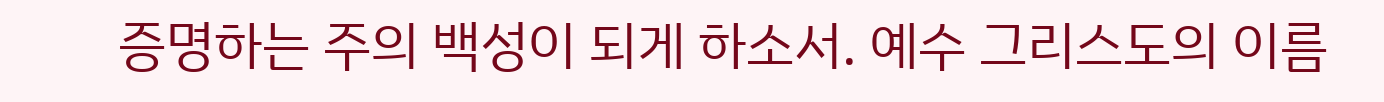증명하는 주의 백성이 되게 하소서. 예수 그리스도의 이름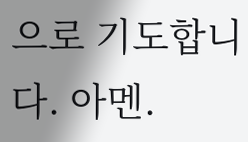으로 기도합니다. 아멘.